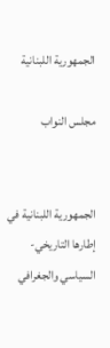الجمهورية اللبنانية

مجلس النواب


الجمهورية اللبنانية في إطارها التاريخي-السياسي والجغرافي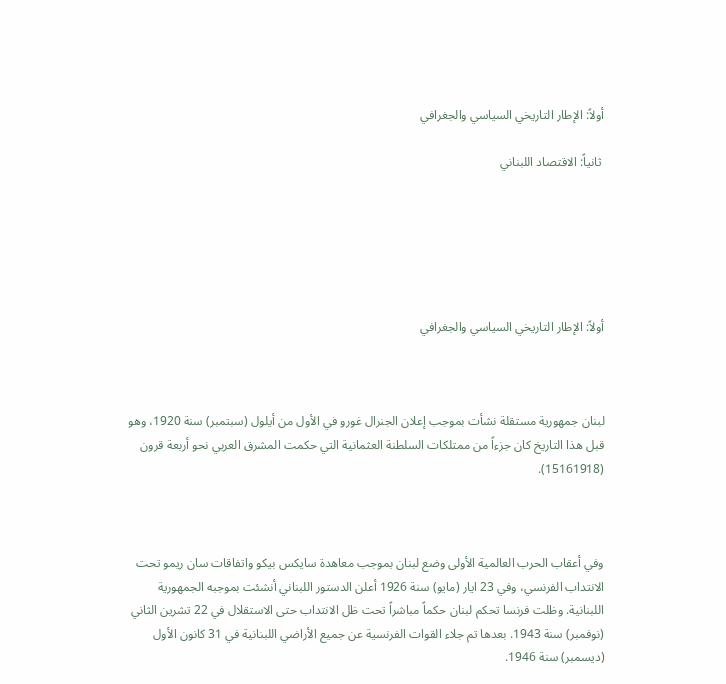أولاً: الإطار التاريخي السياسي والجغرافي

 ثانياً: الاقتصاد اللبناني






أولاً: الإطار التاريخي السياسي والجغرافي



لبنان جمهورية مستقلة نشأت بموجب إعلان الجنرال غورو في الأول من أيلول (سبتمبر) سنة 1920، وهو قبل هذا التاريخ كان جزءاً من ممتلكات السلطنة العثمانية التي حكمت المشرق العربي نحو أربعة قرون (15161918).



وفي أعقاب الحرب العالمية الأولى وضع لبنان بموجب معاهدة سايكس بيكو واتفاقات سان ريمو تحت الانتداب الفرنسي، وفي 23 ايار (مايو) سنة 1926 أعلن الدستور اللبناني أنشئت بموجبه الجمهورية اللبنانية. وظلت فرنسا تحكم لبنان حكماً مباشراً تحت ظل الانتداب حتى الاستقلال في 22 تشرين الثاني (نوفمبر) سنة 1943. بعدها تم جلاء القوات الفرنسية عن جميع الأراضي اللبنانية في 31 كانون الأول (ديسمبر) سنة 1946.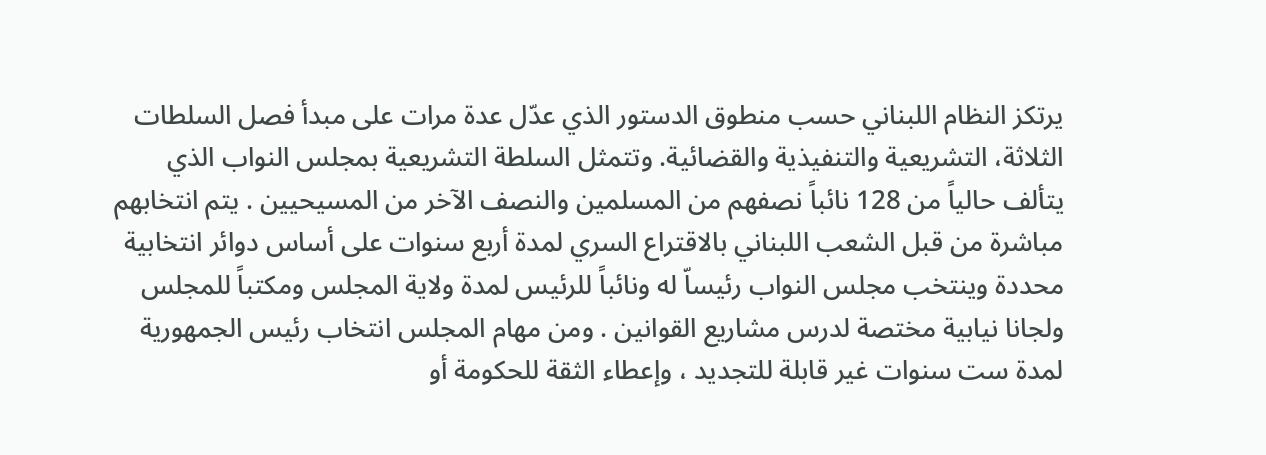يرتكز النظام اللبناني حسب منطوق الدستور الذي عدّل عدة مرات على مبدأ فصل السلطات الثلاثة، التشريعية والتنفيذية والقضائية. وتتمثل السلطة التشريعية بمجلس النواب الذي يتألف حالياً من 128 نائباً نصفهم من المسلمين والنصف الآخر من المسيحيين . يتم انتخابهم مباشرة من قبل الشعب اللبناني بالاقتراع السري لمدة أربع سنوات على أساس دوائر انتخابية محددة وينتخب مجلس النواب رئيساّ له ونائباً للرئيس لمدة ولاية المجلس ومكتباً للمجلس ولجانا نيابية مختصة لدرس مشاريع القوانين . ومن مهام المجلس انتخاب رئيس الجمهورية لمدة ست سنوات غير قابلة للتجديد ، وإعطاء الثقة للحكومة أو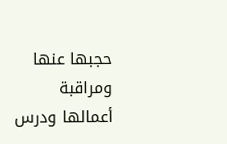حجبها عنها ومراقبة أعمالها ودرس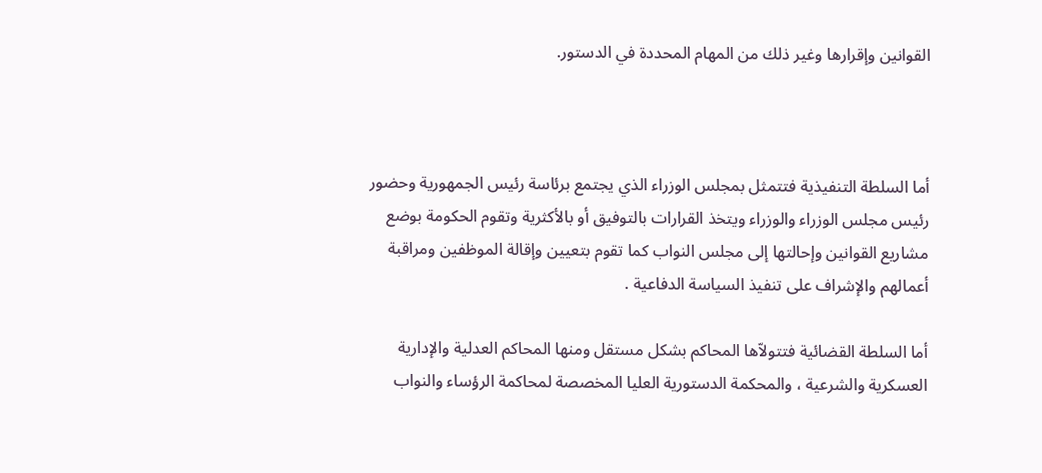القوانين وإقرارها وغير ذلك من المهام المحددة في الدستور.



أما السلطة التنفيذية فتتمثل بمجلس الوزراء الذي يجتمع برئاسة رئيس الجمهورية وحضور رئيس مجلس الوزراء والوزراء ويتخذ القرارات بالتوفيق أو بالأكثرية وتقوم الحكومة بوضع مشاريع القوانين وإحالتها إلى مجلس النواب كما تقوم بتعيين وإقالة الموظفين ومراقبة أعمالهم والإشراف على تنفيذ السياسة الدفاعية .

أما السلطة القضائية فتتولاّها المحاكم بشكل مستقل ومنها المحاكم العدلية والإدارية العسكرية والشرعية ، والمحكمة الدستورية العليا المخصصة لمحاكمة الرؤساء والنواب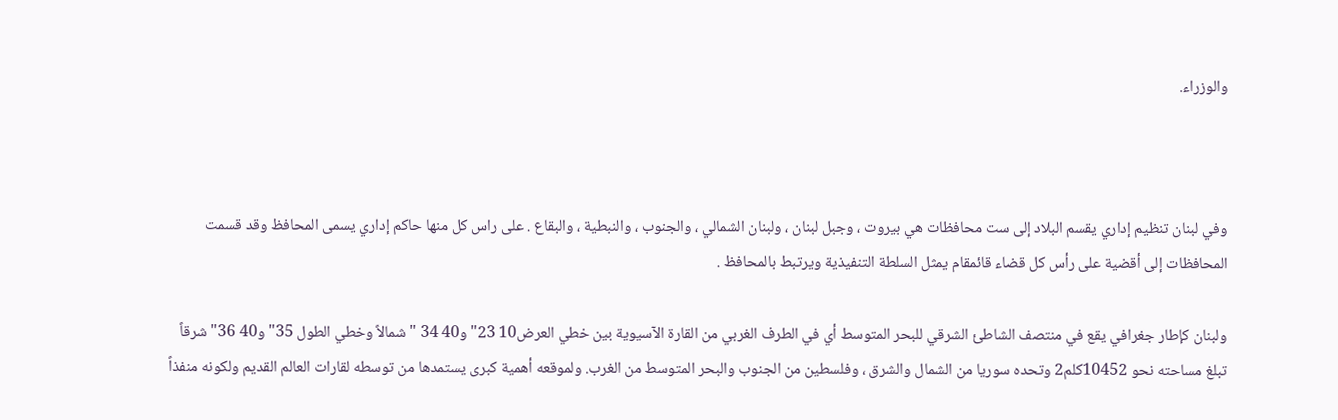والوزراء.



وفي لبنان تنظيم إداري يقسم البلاد إلى ست محافظات هي بيروت ، وجبل لبنان ، ولبنان الشمالي ، والجنوب ، والنبطية ، والبقاع . على راس كل منها حاكم إداري يسمى المحافظ وقد قسمت المحافظات إلى أقضية على رأس كل قضاء قائمقام يمثل السلطة التنفيذية ويرتبط بالمحافظ .

ولبنان كإطار جغرافي يقع في منتصف الشاطئ الشرقي للبحر المتوسط أي في الطرف الغربي من القارة الآسيوية بين خطي العرض10 23" و40 34 " شمالاً وخطي الطول 35" و40 36" شرقاً تبلغ مساحته نحو 10452كلم2 وتحده سوريا من الشمال والشرق ، وفلسطين من الجنوب والبحر المتوسط من الغرب. ولموقعه أهمية كبرى يستمدها من توسطه لقارات العالم القديم ولكونه منفذاً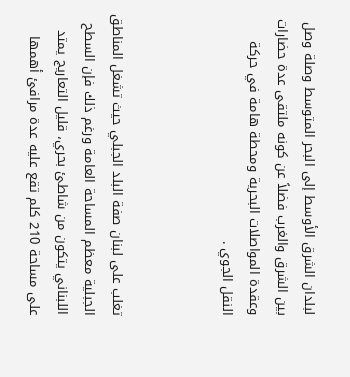لبلدان الشرق الأوسط إلى البحر المتوسط وصلة وصل بين الشرق والغرب فضلاً عن كونه ملتقى عدة حضارات وعقدة المواصلات البحرية ومحطة هامة في حركة النقل الجوي .



تغلب على لبنان صفة البلد الجبلي حيث تشغل المناطق الجبلية معظم المساحة العامة ورغم ذلك فإن السطح اللبناني يتكون من شاطئ بحري، قليل التعاريج يمتد على مساحة 210 كلم تقع عليه عدة مرافئ أهمها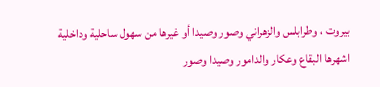بيروت ، وطرابلس والزهراني وصور وصيدا أو غيرها من سهول ساحلية وداخلية اشهرها البقاع وعكار والدامور وصيدا وصور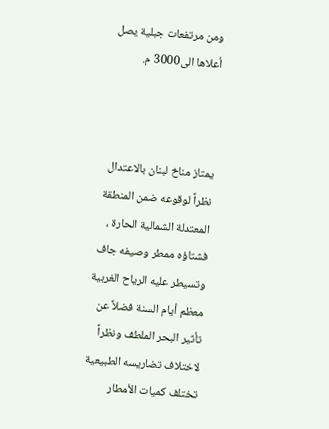ومن مرتفعات جبلية يصل أعلاها الى3000 م.



يمتاز مناخ لبنان بالاعتدال نظراً لوقوعه ضمن المنطقة المعتدلة الشمالية الحارة ، فشتاؤه ممطر وصيفه جاف وتسيطر عليه الرياح الغربية معظم أيام السنة فضلاً عن تأثير البحر الملطف ونظراً لاختلاف تضاريسه الطبيعية تختلف كميات الأمطار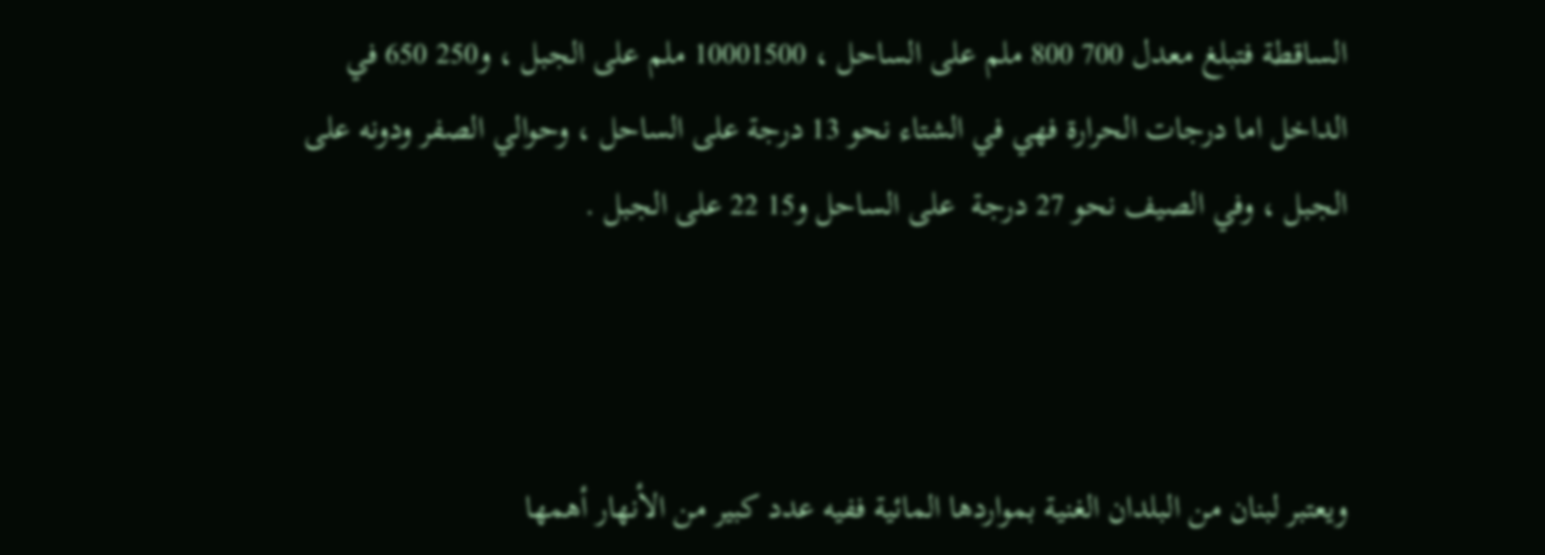الساقطة فتبلغ معدل 700 800 ملم على الساحل ، 10001500 ملم على الجبل ، و250 650 في الداخل اما درجات الحرارة فهي في الشتاء نحو 13 درجة على الساحل ، وحوالي الصفر ودونه على الجبل ، وفي الصيف نحو 27 درجة  على الساحل و15 22 على الجبل .



ويعتبر لبنان من البلدان الغنية بمواردها المائية ففيه عدد كبير من الأنهار أهمها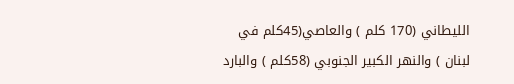الليطاني (170 كلم ) والعاصي(45كلم في لبنان ) والنهر الكبير الجنوبي (58كلم ) والبارد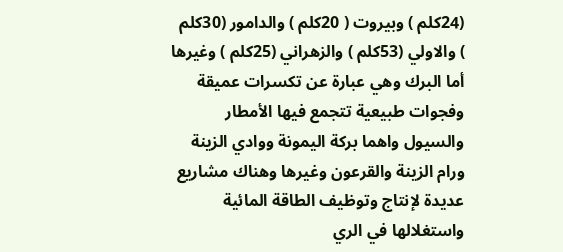(24كلم ) وبيروت ( 20كلم ) والدامور (30كلم ) والاولي (53كلم ) والزهراني (25كلم ) وغيرها أما البرك وهي عبارة عن تكسرات عميقة وفجوات طبيعية تتجمع فيها الأمطار والسيول واهما بركة اليمونة ووادي الزينة ورام الزينة والقرعون وغيرها وهناك مشاريع عديدة لإنتاج وتوظيف الطاقة المائية واستغلالها في الري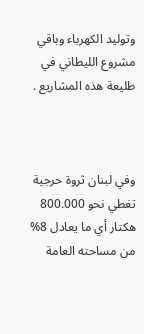وتوليد الكهرباء وباقي مشروع الليطاني في طليعة هذه المشاريع .



وفي لبنان ثروة حرجية تغطي نحو 800.000 هكتار أي ما يعادل 8% من مساحته العامة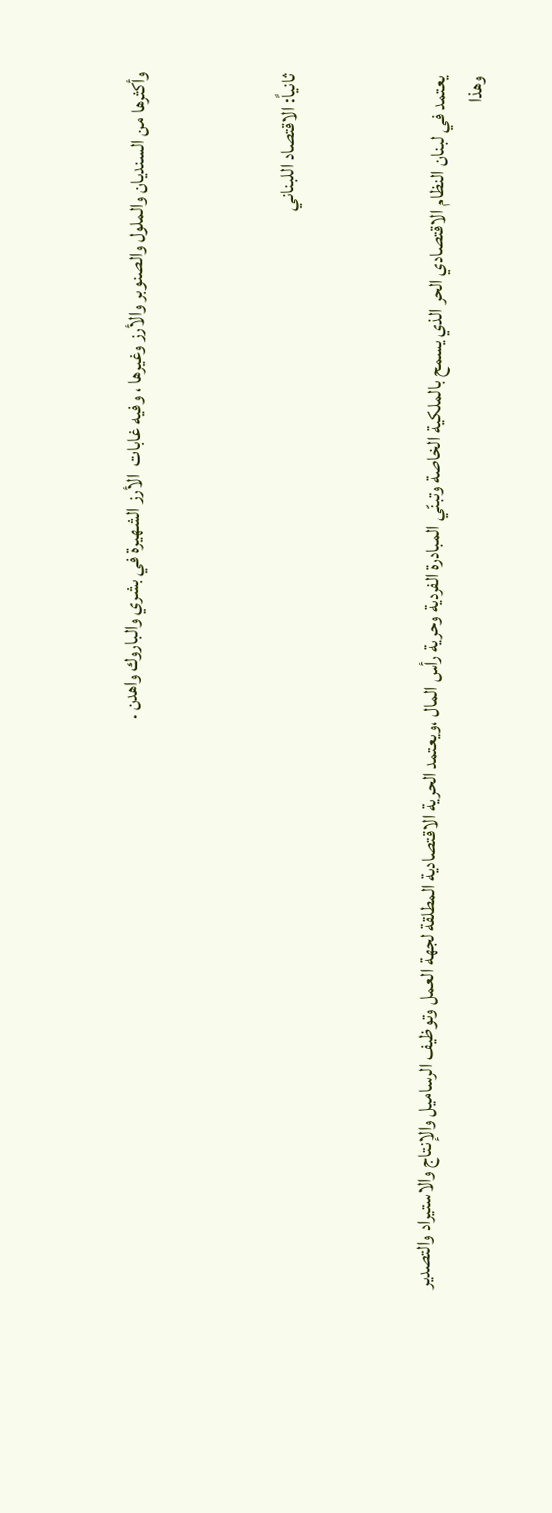وأكثرها من السنديان والملول والصنوبر والأرز وغيرها ، وفيه غابات  الأرز الشهيرة في بشري والباروك واهدن .



ثانياً: الاقتصاد اللبناني



يعتمد في لبنان النظام الاقتصادي الحر الذي يسمح بالملكية الخاصة وتبنّي المبادرة الفردية وحرية رأس المال ،ويعتمد الحرية الاقتصادية المطلقة لجهة العمل وتوظيف الرساميل والإنتاج والاستيراد والتصدير وهذا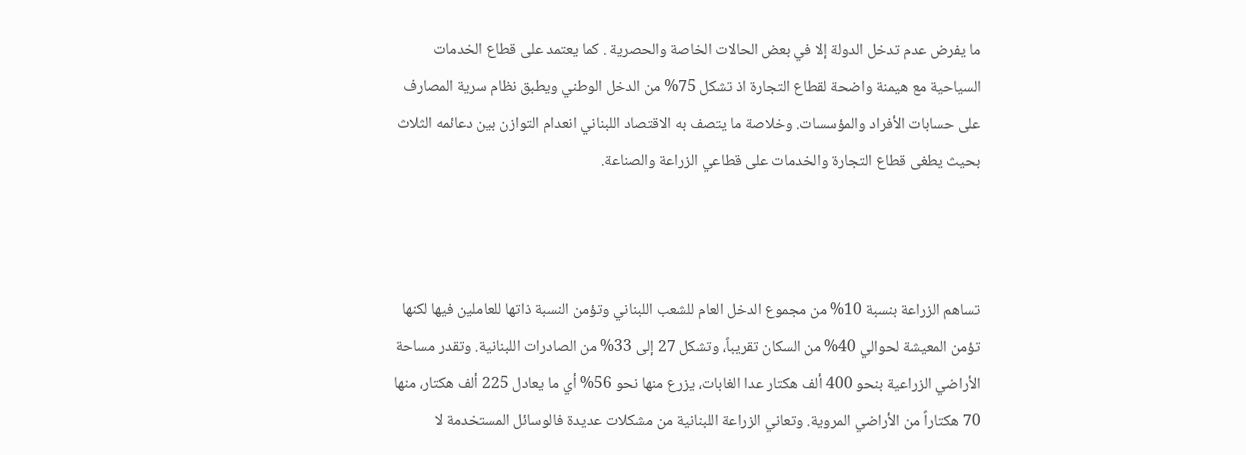ما يفرض عدم تدخل الدولة إلا في بعض الحالات الخاصة والحصرية . كما يعتمد على قطاع الخدمات السياحية مع هيمنة واضحة لقطاع التجارة اذ تشكل 75% من الدخل الوطني ويطبق نظام سرية المصارف على حسابات الأفراد والمؤسسات. وخلاصة ما يتصف به الاقتصاد اللبناني انعدام التوازن بين دعائمه الثلاث بحيث يطغى قطاع التجارة والخدمات على قطاعي الزراعة والصناعة.



تساهم الزراعة بنسبة 10% من مجموع الدخل العام للشعب اللبناني وتؤمن النسبة ذاتها للعاملين فيها لكنها تؤمن المعيشة لحوالي 40% من السكان تقريباً، وتشكل 27 إلى 33% من الصادرات اللبنانية. وتقدر مساحة الأراضي الزراعية بنحو 400 ألف هكتار عدا الغابات، يزرع منها نحو 56% أي ما يعادل 225 ألف هكتار، منها 70 هكتاراً من الأراضي المروية. وتعاني الزراعة اللبنانية من مشكلات عديدة فالوسائل المستخدمة لا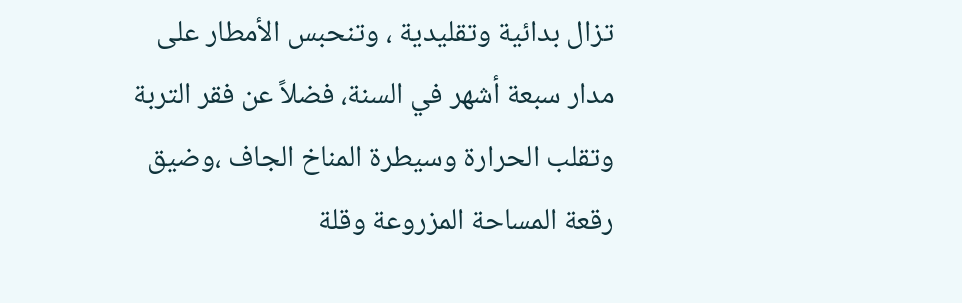تزال بدائية وتقليدية ، وتنحبس الأمطار على مدار سبعة أشهر في السنة، فضلاً عن فقر التربة وتقلب الحرارة وسيطرة المناخ الجاف ،وضيق رقعة المساحة المزروعة وقلة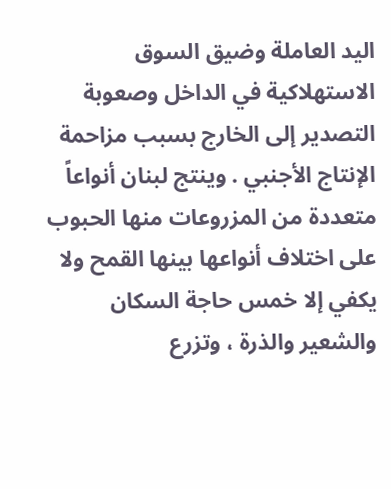اليد العاملة وضيق السوق الاستهلاكية في الداخل وصعوبة التصدير إلى الخارج بسبب مزاحمة الإنتاج الأجنبي . وينتج لبنان أنواعاً متعددة من المزروعات منها الحبوب على اختلاف أنواعها بينها القمح ولا يكفي إلا خمس حاجة السكان والشعير والذرة ، وتزرع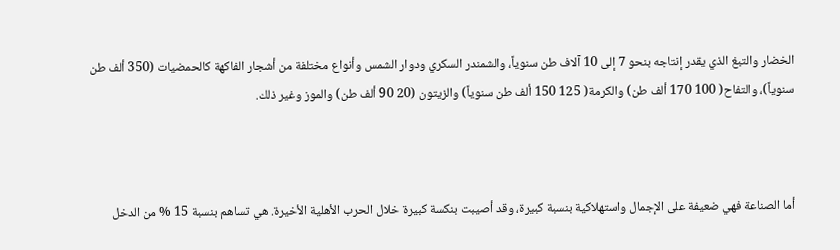الخضار والتبغ الذي يقدر إنتاجه بنحو 7 إلى 10 آلاف طن سنوياً، والشمندر السكري ودوار الشمس وأنواع مختلفة من أشجار الفاكهة كالحمضيات (350 ألف طن سنوياً)، والتفاح( 100 170 ألف طن) والكرمة( 125 150 ألف طن سنوياً) والزيتون (20 90 ألف طن) والموز وغير ذلك.



أما الصناعة فهي ضعيفة على الإجمال واستهلاكية بنسبة كبيرة، وقد أصيبت بنكسة كبيرة خلال الحرب الأهلية الأخيرة. هي تساهم بنسبة 15 % من الدخل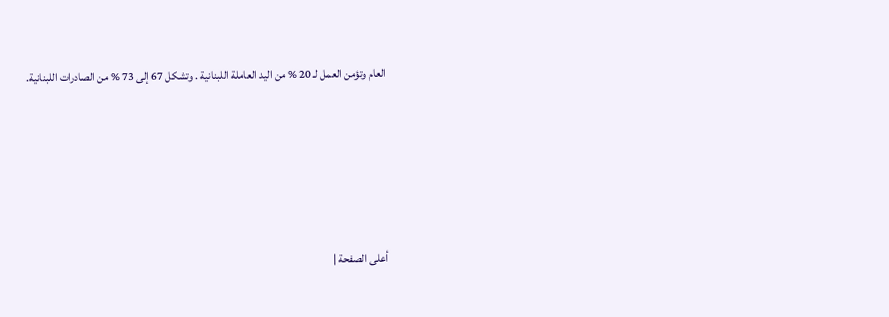العام وتؤمن العمل لـ 20 % من اليد العاملة اللبنانية . وتشكل 67 إلى 73 % من الصادرات اللبنانية.






أعلى الصفحة |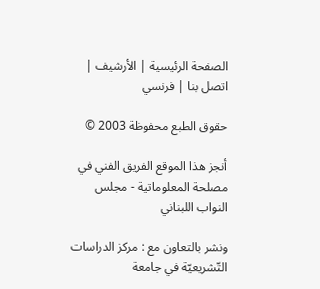الصفحة الرئيسية | الأرشيف | اتصل بنا | فرنسي

حقوق الطبع محفوظة 2003 ©

أنجز هذا الموقع الفريق الفني في مصلحة المعلوماتية - مجلس النواب اللبناني

ونشر بالتعاون مع : مركز الدراسات التّشريعيّة في جامعة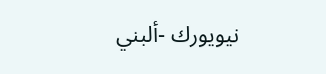نيويورك -ألبني